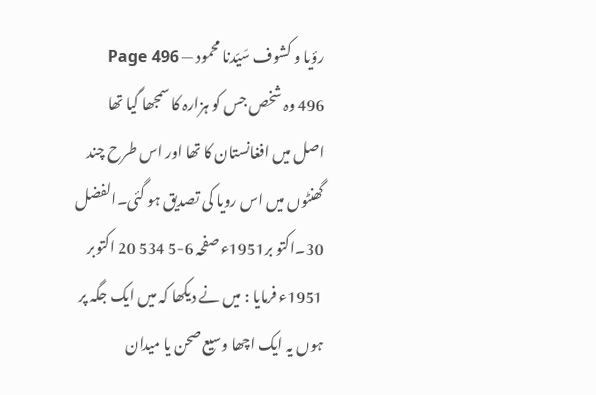رؤیا و کشوف سَیّدنا محمود — Page 496
496 وہ شخص جس کو ہزارہ کا سمجھا گیا تھا اصل میں افغانستان کا تھا اور اس طرح چند گھنٹوں میں اس رویا کی تصدیق ہو گئی۔الفضل 30۔اکتو بر1951ء صفحہ 6-5 534 20 اکتوبر 1951ء فرمایا : میں نے دیکھا کہ میں ایک جگہ پر ہوں یہ ایک اچھا وسیع صحن یا میدان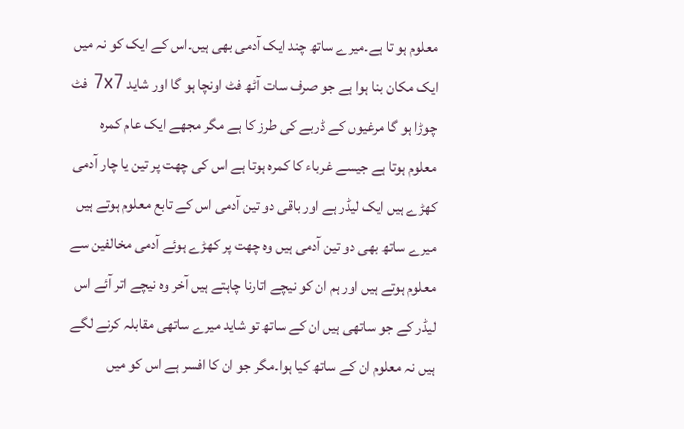معلوم ہو تا ہے۔میرے ساتھ چند ایک آدمی بھی ہیں۔اس کے ایک کو نہ میں ایک مکان بنا ہوا ہے جو صرف سات آٹھ فٹ اونچا ہو گا اور شاید 7x7 فٹ چوڑا ہو گا مرغیوں کے ڈربے کی طرز کا ہے مگر مجھے ایک عام کمرہ معلوم ہوتا ہے جیسے غرباء کا کمرہ ہوتا ہے اس کی چھت پر تین یا چار آدمی کھڑے ہیں ایک لیڈر ہے اور باقی دو تین آدمی اس کے تابع معلوم ہوتے ہیں میرے ساتھ بھی دو تین آدمی ہیں وہ چھت پر کھڑے ہوئے آدمی مخالفین سے معلوم ہوتے ہیں اور ہم ان کو نیچے اتارنا چاہتے ہیں آخر وہ نیچے اتر آئے اس لیڈر کے جو ساتھی ہیں ان کے ساتھ تو شاید میرے ساتھی مقابلہ کرنے لگے ہیں نہ معلوم ان کے ساتھ کیا ہوا۔مگر جو ان کا افسر ہے اس کو میں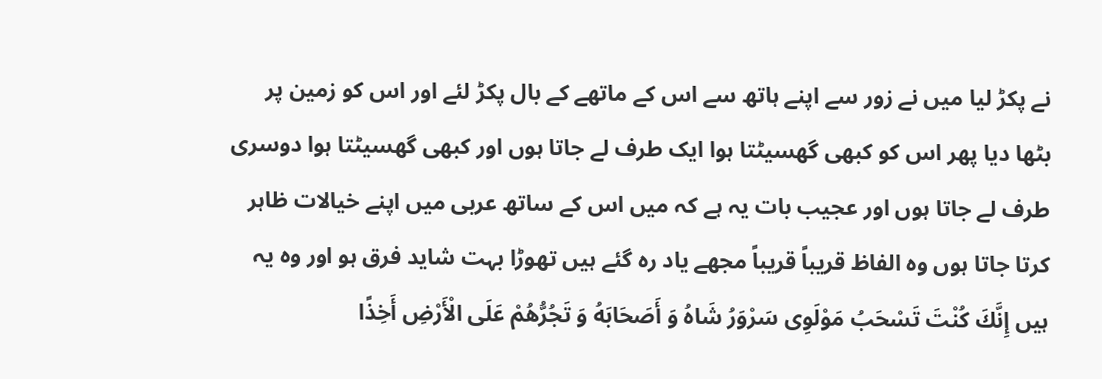نے پکڑ لیا میں نے زور سے اپنے ہاتھ سے اس کے ماتھے کے بال پکڑ لئے اور اس کو زمین پر بٹھا دیا پھر اس کو کبھی گھسیٹتا ہوا ایک طرف لے جاتا ہوں اور کبھی گھسیٹتا ہوا دوسری طرف لے جاتا ہوں اور عجیب بات یہ ہے کہ میں اس کے ساتھ عربی میں اپنے خیالات ظاہر کرتا جاتا ہوں وہ الفاظ قریباً قریباً مجھے یاد رہ گئے ہیں تھوڑا بہت شاید فرق ہو اور وہ یہ ہیں إِنَّكَ كُنْتَ تَسْحَبُ مَوْلَوِى سَرْوَرُ شَاهُ وَ أَصَحَابَهُ وَ تَجُرُّهُمْ عَلَى الْأَرْضِ أَخِذًا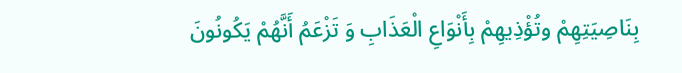بِنَاصِيَتِهِمْ وتُؤْذِيهِمْ بِأَنْوَاعِ الْعَذَابِ وَ تَزْعَمُ أَنَّهُمْ يَكُونُونَ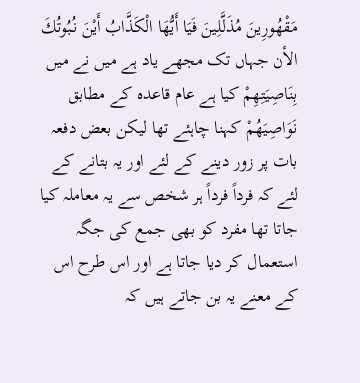مَقْهُورِينَ مُذَلَّلِينَ فَيَا أَيُّهَا الْكَذَّابُ أَيْنَ نُبُوتُكَ الأن جہاں تک مجھے یاد ہے میں نے میں بِنَاصِيَتِهِمْ کیا ہے عام قاعدہ کے مطابق نَوَاصِيَهُمْ کہنا چاہئے تھا لیکن بعض دفعہ بات پر زور دینے کے لئے اور یہ بتانے کے لئے کہ فرداً فرداً ہر شخص سے یہ معاملہ کیا جاتا تھا مفرد کو بھی جمع کی جگہ استعمال کر دیا جاتا ہے اور اس طرح اس کے معنے یہ بن جاتے ہیں کہ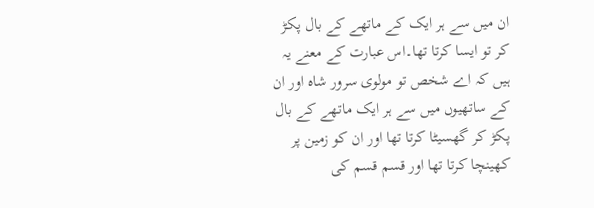ان میں سے ہر ایک کے ماتھے کے بال پکڑ کر تو ایسا کرتا تھا۔اس عبارت کے معنے یہ ہیں کہ اے شخص تو مولوی سرور شاہ اور ان کے ساتھیوں میں سے ہر ایک ماتھے کے بال پکڑ کر گھسیٹا کرتا تھا اور ان کو زمین پر کھینچا کرتا تھا اور قسم قسم کی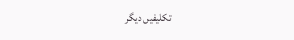تکلیفیں دیگر